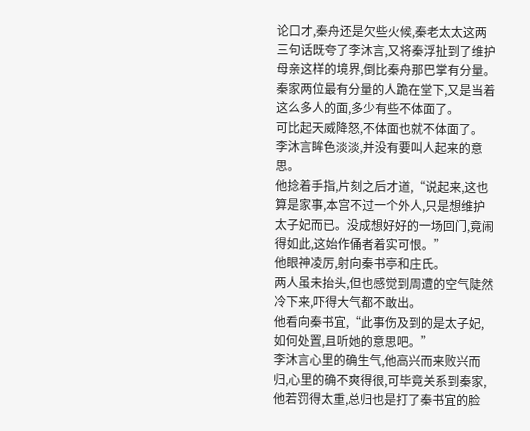论口才,秦舟还是欠些火候,秦老太太这两三句话既夸了李沐言,又将秦浮扯到了维护母亲这样的境界,倒比秦舟那巴掌有分量。
秦家两位最有分量的人跪在堂下,又是当着这么多人的面,多少有些不体面了。
可比起天威降怒,不体面也就不体面了。
李沐言眸色淡淡,并没有要叫人起来的意思。
他捻着手指,片刻之后才道,“说起来,这也算是家事,本宫不过一个外人,只是想维护太子妃而已。没成想好好的一场回门,竟闹得如此,这始作俑者着实可恨。”
他眼神凌厉,射向秦书亭和庄氏。
两人虽未抬头,但也感觉到周遭的空气陡然冷下来,吓得大气都不敢出。
他看向秦书宜,“此事伤及到的是太子妃,如何处置,且听她的意思吧。”
李沐言心里的确生气,他高兴而来败兴而归,心里的确不爽得很,可毕竟关系到秦家,他若罚得太重,总归也是打了秦书宜的脸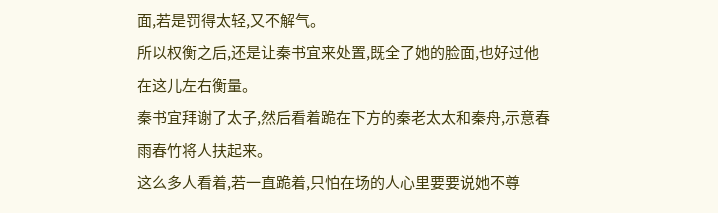面,若是罚得太轻,又不解气。
所以权衡之后,还是让秦书宜来处置,既全了她的脸面,也好过他在这儿左右衡量。
秦书宜拜谢了太子,然后看着跪在下方的秦老太太和秦舟,示意春雨春竹将人扶起来。
这么多人看着,若一直跪着,只怕在场的人心里要要说她不尊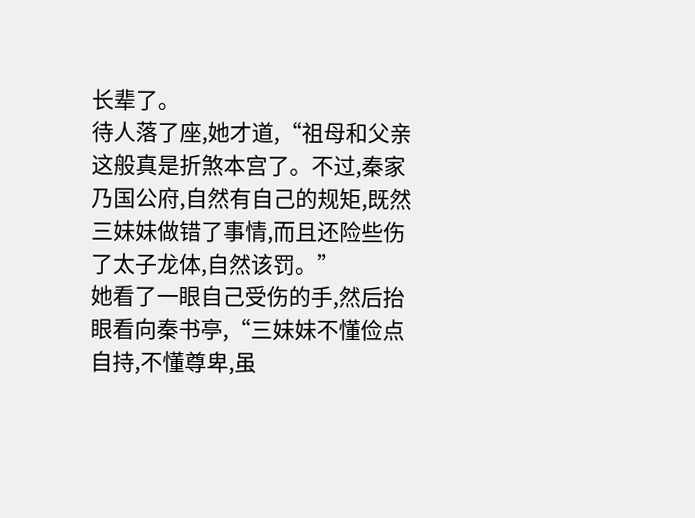长辈了。
待人落了座,她才道,“祖母和父亲这般真是折煞本宫了。不过,秦家乃国公府,自然有自己的规矩,既然三妹妹做错了事情,而且还险些伤了太子龙体,自然该罚。”
她看了一眼自己受伤的手,然后抬眼看向秦书亭,“三妹妹不懂俭点自持,不懂尊卑,虽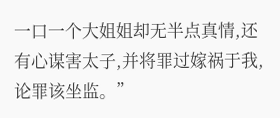一口一个大姐姐却无半点真情,还有心谋害太子,并将罪过嫁祸于我,论罪该坐监。”